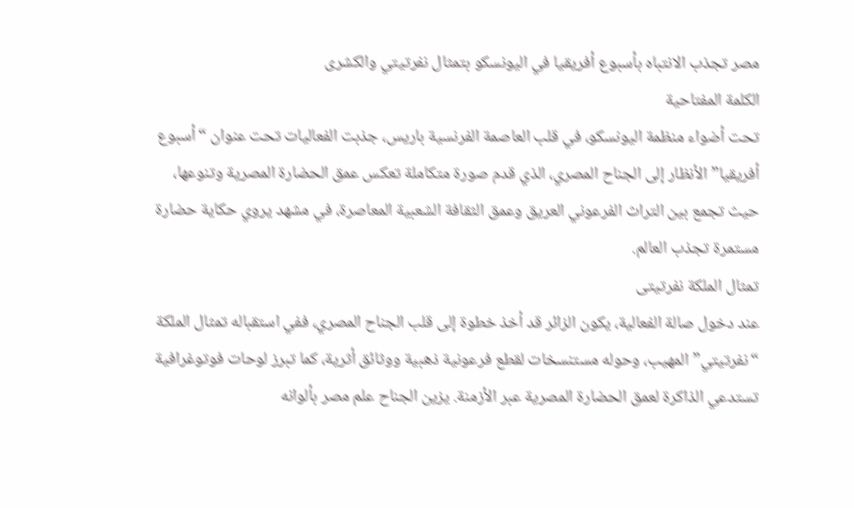مصر تجذب الانتباه بأسبوع أفريقيا في اليونسكو بتمثال نفرتيتي والكشرى
الكلمة المفتاحية
تحت أضواء منظمة اليونسكو، في قلب العاصمة الفرنسية باريس، جذبت الفعاليات تحت عنوان “أسبوع أفريقيا” الأنظار إلى الجناح المصري، الذي قدم صورة متكاملة تعكس عمق الحضارة المصرية وتنوعها، حيث تجمع بين التراث الفرعوني العريق وعمق الثقافة الشعبية المعاصرة، في مشهد يروي حكاية حضارة مستمرة تجذب العالم.
تمثال الملكة نفرتيتى
عند دخول صالة الفعالية، يكون الزائر قد أخذ خطوة إلى قلب الجناح المصري، ففي استقباله تمثال الملكة “نفرتيتي” المهيب، وحوله مستنسخات لقطع فرعونية ذهبية ووثائق أثرية، كما تبرز لوحات فوتوغرافية تستدعي الذاكرة لعمق الحضارة المصرية عبر الأزمنة. يزين الجناح علم مصر بألوانه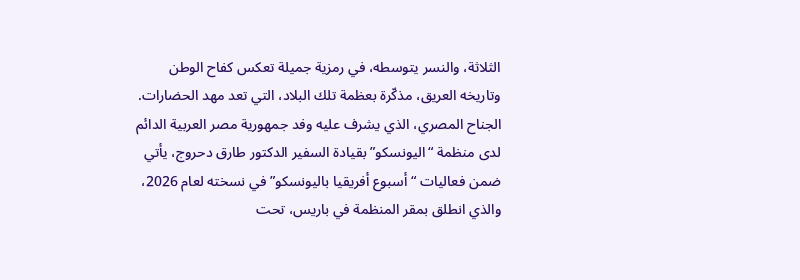الثلاثة، والنسر يتوسطه، في رمزية جميلة تعكس كفاح الوطن وتاريخه العريق، مذكّرة بعظمة تلك البلاد، التي تعد مهد الحضارات.
الجناح المصري، الذي يشرف عليه وفد جمهورية مصر العربية الدائم لدى منظمة “اليونسكو” بقيادة السفير الدكتور طارق دحروج، يأتي ضمن فعاليات “أسبوع أفريقيا باليونسكو” في نسخته لعام 2026، والذي انطلق بمقر المنظمة في باريس، تحت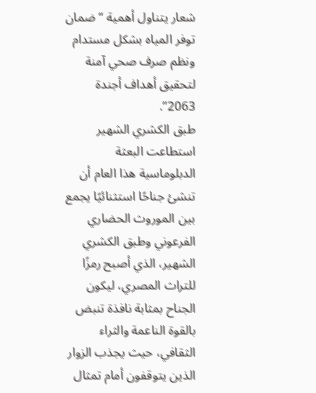شعار يتناول أهمية “ضمان توفر المياه بشكل مستدام ونظم صرف صحي آمنة لتحقيق أهداف أجندة 2063”.
طبق الكشري الشهير
استطاعت البعثة الدبلوماسية هذا العام أن تنشئ جناحًا استثنائيًا يجمع بين الموروث الحضاري الفرعوني وطبق الكشري الشهير، الذي أصبح رمزًا للتراث المصري، ليكون الجناح بمثابة نافذة تنبض بالقوة الناعمة والثراء الثقافي، حيث يجذب الزوار الذين يتوقفون أمام تمثال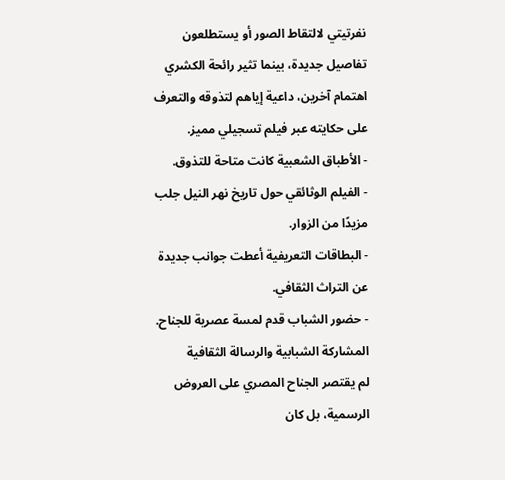نفرتيتي لالتقاط الصور أو يستطلعون تفاصيل جديدة، بينما تثير رائحة الكشري اهتمام آخرين، داعية إياهم لتذوقه والتعرف على حكايته عبر فيلم تسجيلي مميز.
- الأطباق الشعبية كانت متاحة للتذوق.
- الفيلم الوثائقي حول تاريخ نهر النيل جلب مزيدًا من الزوار.
- البطاقات التعريفية أعطت جوانب جديدة عن التراث الثقافي.
- حضور الشباب قدم لمسة عصرية للجناح.
المشاركة الشبابية والرسالة الثقافية
لم يقتصر الجناح المصري على العروض الرسمية، بل كان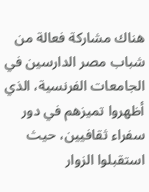هناك مشاركة فعالة من شباب مصر الدارسين في الجامعات الفرنسية، الذي أظهروا تميزهم في دور سفراء ثقافيين، حيث استقبلوا الزوار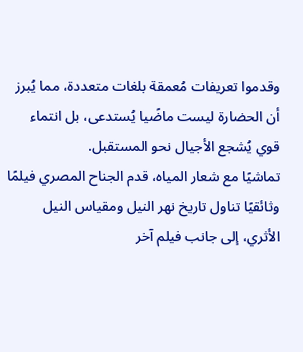وقدموا تعريفات مُعمقة بلغات متعددة، مما يُبرز أن الحضارة ليست ماضًيا يُستدعى، بل انتماء قوي يُشجع الأجيال نحو المستقبل.
تماشيًا مع شعار المياه، قدم الجناح المصري فيلمًا وثائقيًا تناول تاريخ نهر النيل ومقياس النيل الأثري، إلى جانب فيلم آخر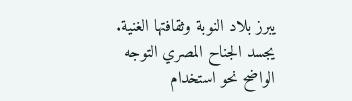يبرز بلاد النوبة وثقافتها الغنية. يجسد الجناح المصري التوجه الواضح نحو استخدام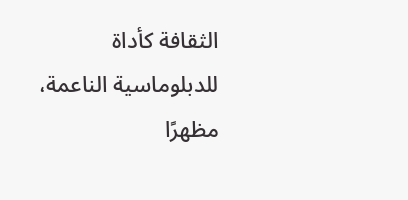الثقافة كأداة للدبلوماسية الناعمة، مظهرًا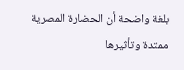بلغة واضحة أن الحضارة المصرية ممتدة وتأثيرها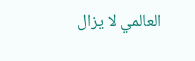العالمي لا يزال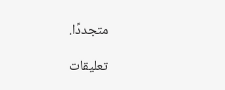متجددًا.

تعليقات